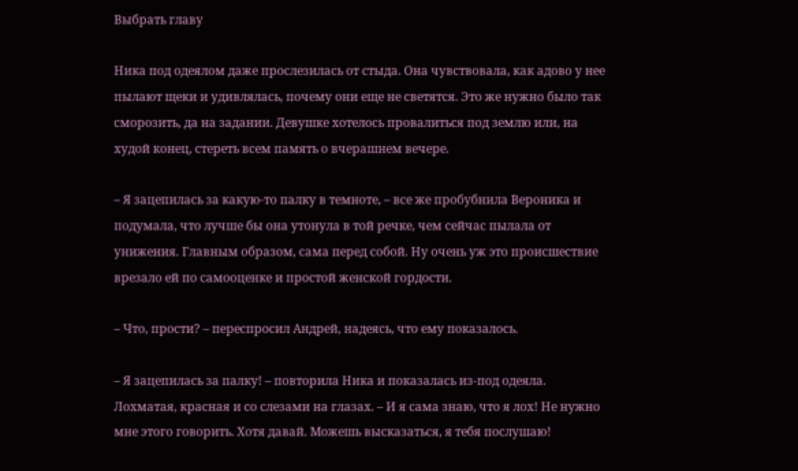Выбрать главу

Ника под одеялом даже прослезилась от стыда. Она чувствовала, как адово у нее пылают щеки и удивлялась, почему они еще не светятся. Это же нужно было так сморозить, да на задании. Девушке хотелось провалиться под землю или, на худой конец, стереть всем память о вчерашнем вечере.

– Я зацепилась за какую-то палку в темноте, – все же пробубнила Вероника и подумала, что лучше бы она утонула в той речке, чем сейчас пылала от унижения. Главным образом, сама перед собой. Ну очень уж это происшествие врезало ей по самооценке и простой женской гордости.

– Что, прости? – переспросил Андрей, надеясь, что ему показалось.

– Я зацепилась за палку! – повторила Ника и показалась из-под одеяла. Лохматая, красная и со слезами на глазах. – И я сама знаю, что я лох! Не нужно мне этого говорить. Хотя давай. Можешь высказаться, я тебя послушаю!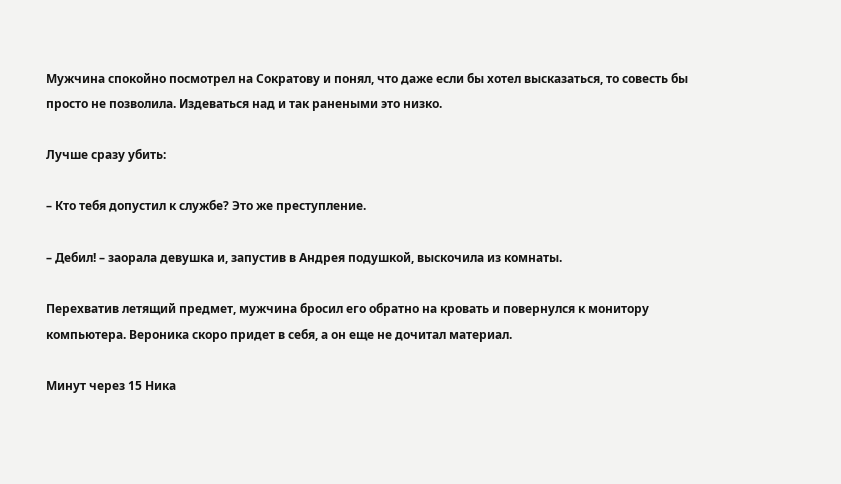Мужчина спокойно посмотрел на Сократову и понял, что даже если бы хотел высказаться, то совесть бы просто не позволила. Издеваться над и так ранеными это низко.

Лучше сразу убить:

– Кто тебя допустил к службе? Это же преступление.

– Дебил! – заорала девушка и, запустив в Андрея подушкой, выскочила из комнаты.

Перехватив летящий предмет, мужчина бросил его обратно на кровать и повернулся к монитору компьютера. Вероника скоро придет в себя, а он еще не дочитал материал.

Минут через 15 Ника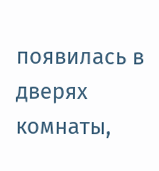появилась в дверях комнаты,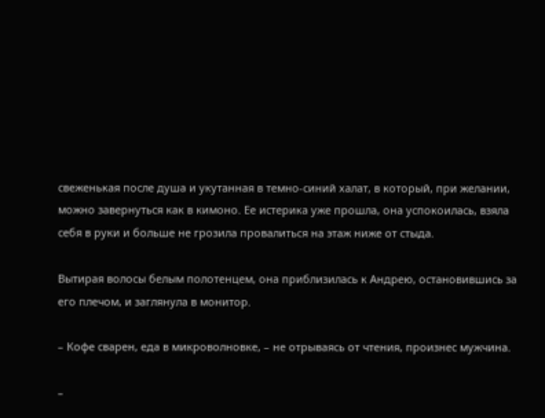свеженькая после душа и укутанная в темно-синий халат, в который, при желании, можно завернуться как в кимоно. Ее истерика уже прошла, она успокоилась, взяла себя в руки и больше не грозила провалиться на этаж ниже от стыда.

Вытирая волосы белым полотенцем, она приблизилась к Андрею, остановившись за его плечом, и заглянула в монитор.

– Кофе сварен, еда в микроволновке, – не отрываясь от чтения, произнес мужчина.

–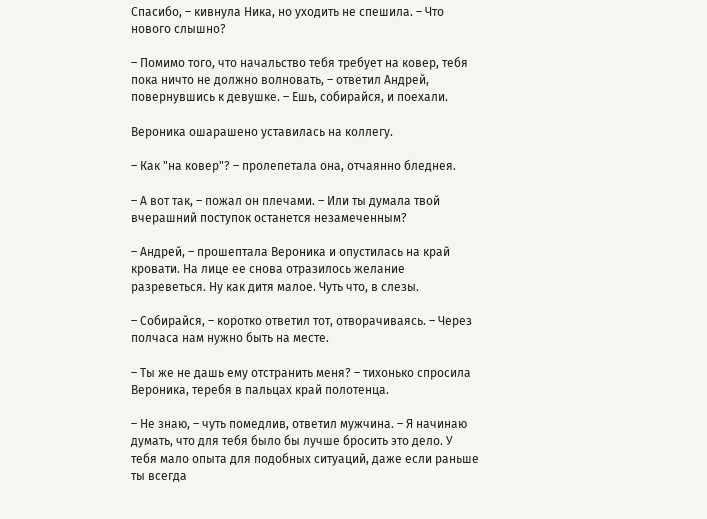Спасибо, – кивнула Ника, но уходить не спешила. – Что нового слышно?

– Помимо того, что начальство тебя требует на ковер, тебя пока ничто не должно волновать, – ответил Андрей, повернувшись к девушке. – Ешь, собирайся, и поехали.

Вероника ошарашено уставилась на коллегу.

– Как "на ковер"? – пролепетала она, отчаянно бледнея.

– А вот так, – пожал он плечами. – Или ты думала твой вчерашний поступок останется незамеченным?

– Андрей, – прошептала Вероника и опустилась на край кровати. На лице ее снова отразилось желание разреветься. Ну как дитя малое. Чуть что, в слезы.

– Собирайся, – коротко ответил тот, отворачиваясь. – Через полчаса нам нужно быть на месте.

– Ты же не дашь ему отстранить меня? – тихонько спросила Вероника, теребя в пальцах край полотенца.

– Не знаю, – чуть помедлив, ответил мужчина. – Я начинаю думать, что для тебя было бы лучше бросить это дело. У тебя мало опыта для подобных ситуаций, даже если раньше ты всегда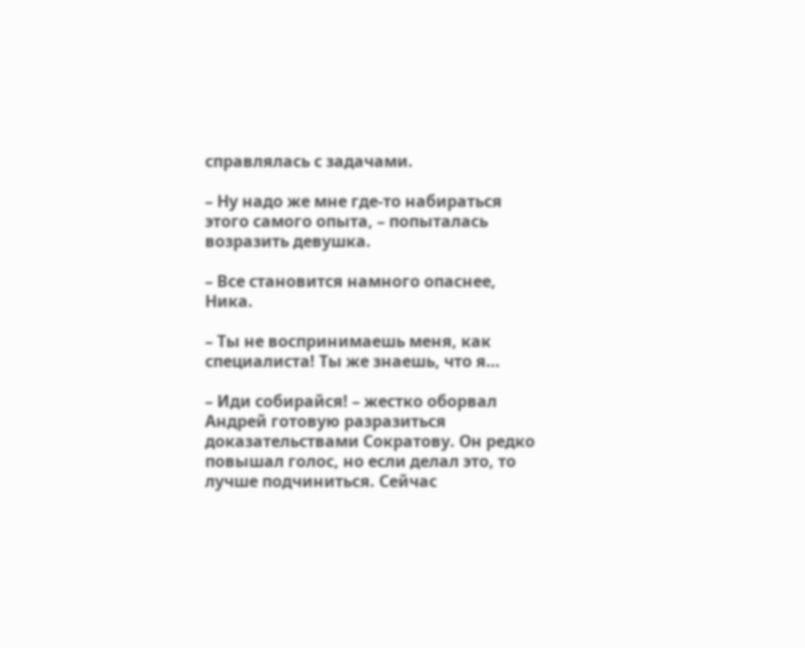справлялась с задачами.

– Ну надо же мне где-то набираться этого самого опыта, – попыталась возразить девушка.

– Все становится намного опаснее, Ника.

– Ты не воспринимаешь меня, как специалиста! Ты же знаешь, что я…

– Иди собирайся! – жестко оборвал Андрей готовую разразиться доказательствами Сократову. Он редко повышал голос, но если делал это, то лучше подчиниться. Сейчас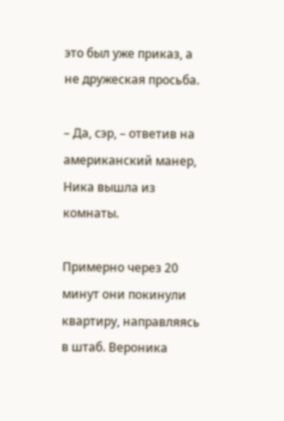это был уже приказ, а не дружеская просьба.

– Да, сэр, – ответив на американский манер, Ника вышла из комнаты.

Примерно через 20 минут они покинули квартиру, направляясь в штаб. Вероника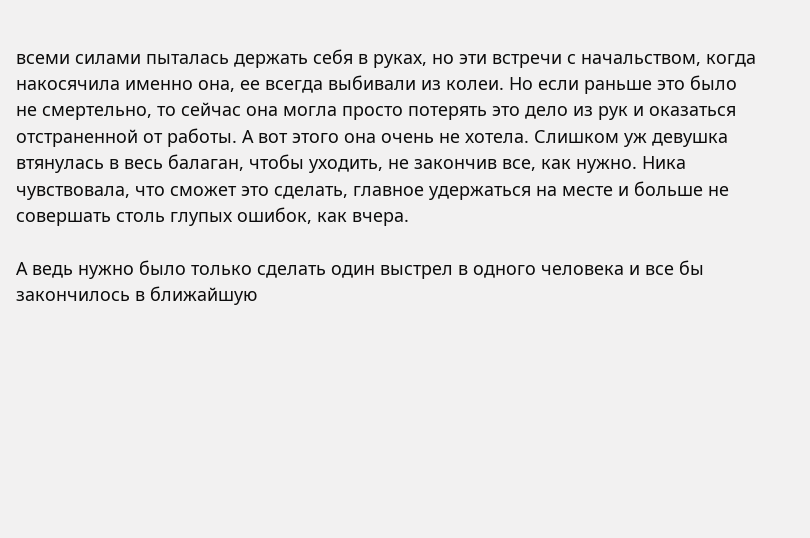всеми силами пыталась держать себя в руках, но эти встречи с начальством, когда накосячила именно она, ее всегда выбивали из колеи. Но если раньше это было не смертельно, то сейчас она могла просто потерять это дело из рук и оказаться отстраненной от работы. А вот этого она очень не хотела. Слишком уж девушка втянулась в весь балаган, чтобы уходить, не закончив все, как нужно. Ника чувствовала, что сможет это сделать, главное удержаться на месте и больше не совершать столь глупых ошибок, как вчера.

А ведь нужно было только сделать один выстрел в одного человека и все бы закончилось в ближайшую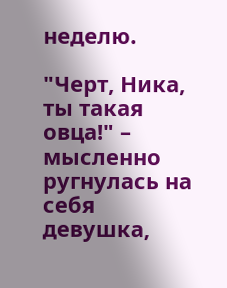неделю.

"Черт, Ника, ты такая овца!" – мысленно ругнулась на себя девушка,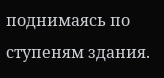поднимаясь по ступеням здания.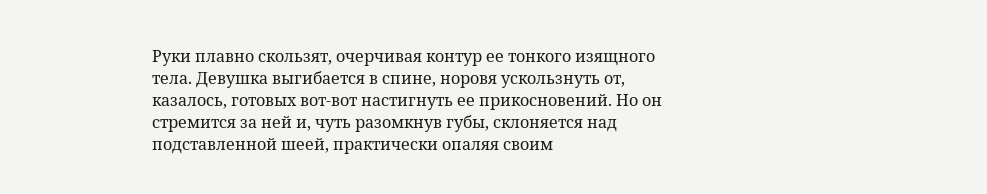Руки плавно скользят, очерчивая контур ее тонкого изящного тела. Девушка выгибается в спине, норовя ускользнуть от, казалось, готовых вот-вот настигнуть ее прикосновений. Но он стремится за ней и, чуть разомкнув губы, склоняется над подставленной шеей, практически опаляя своим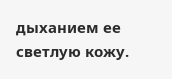дыханием ее светлую кожу.